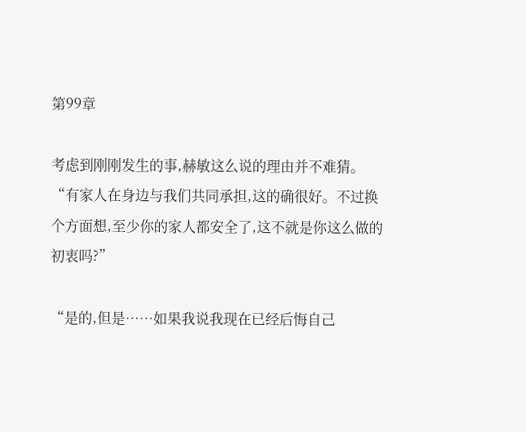第99章

考虑到刚刚发生的事,赫敏这么说的理由并不难猜。“有家人在身边与我们共同承担,这的确很好。不过换个方面想,至少你的家人都安全了,这不就是你这么做的初衷吗?”

“是的,但是……如果我说我现在已经后悔自己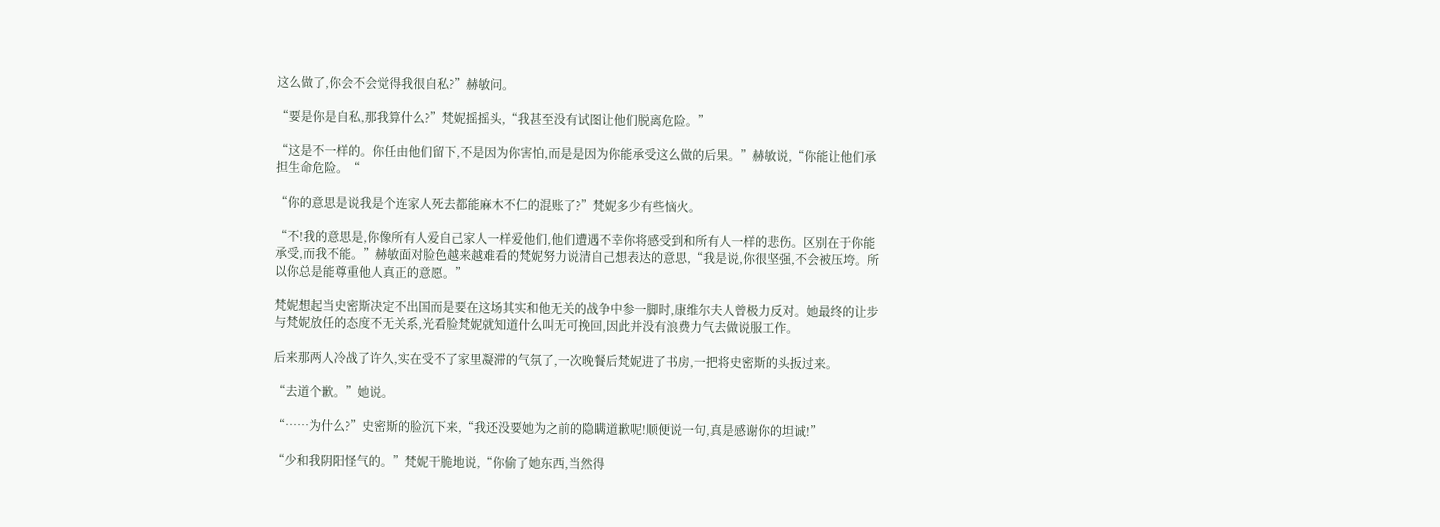这么做了,你会不会觉得我很自私?”赫敏问。

“要是你是自私,那我算什么?”梵妮摇摇头,“我甚至没有试图让他们脱离危险。”

“这是不一样的。你任由他们留下,不是因为你害怕,而是是因为你能承受这么做的后果。”赫敏说,“你能让他们承担生命危险。“

“你的意思是说我是个连家人死去都能麻木不仁的混账了?”梵妮多少有些恼火。

“不!我的意思是,你像所有人爱自己家人一样爱他们,他们遭遇不幸你将感受到和所有人一样的悲伤。区别在于你能承受,而我不能。”赫敏面对脸色越来越难看的梵妮努力说清自己想表达的意思,“我是说,你很坚强,不会被压垮。所以你总是能尊重他人真正的意愿。”

梵妮想起当史密斯决定不出国而是要在这场其实和他无关的战争中参一脚时,康维尔夫人曾极力反对。她最终的让步与梵妮放任的态度不无关系,光看脸梵妮就知道什么叫无可挽回,因此并没有浪费力气去做说服工作。

后来那两人冷战了许久,实在受不了家里凝滞的气氛了,一次晚餐后梵妮进了书房,一把将史密斯的头扳过来。

“去道个歉。”她说。

“……为什么?”史密斯的脸沉下来,“我还没要她为之前的隐瞒道歉呢!顺便说一句,真是感谢你的坦诚!”

“少和我阴阳怪气的。”梵妮干脆地说,“你偷了她东西,当然得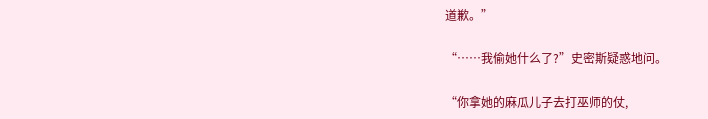道歉。”

“……我偷她什么了?”史密斯疑惑地问。

“你拿她的麻瓜儿子去打巫师的仗,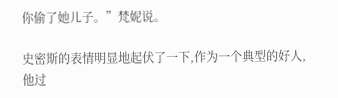你偷了她儿子。”梵妮说。

史密斯的表情明显地起伏了一下,作为一个典型的好人,他过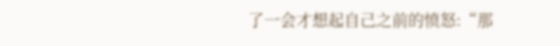了一会才想起自己之前的愤怒:“那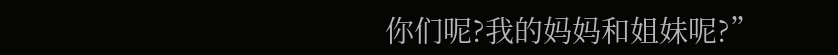你们呢?我的妈妈和姐妹呢?”